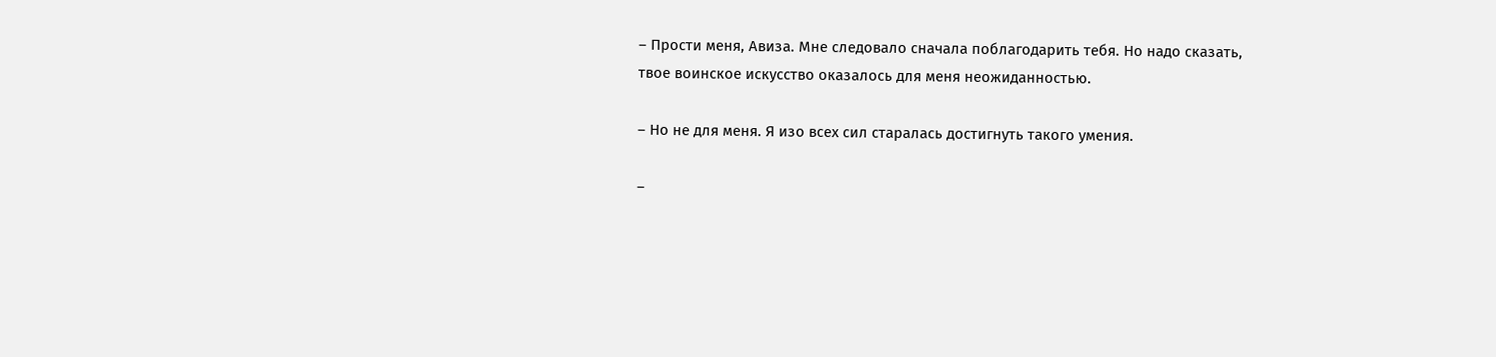– Прости меня, Авиза. Мне следовало сначала поблагодарить тебя. Но надо сказать, твое воинское искусство оказалось для меня неожиданностью.

– Но не для меня. Я изо всех сил старалась достигнуть такого умения.

–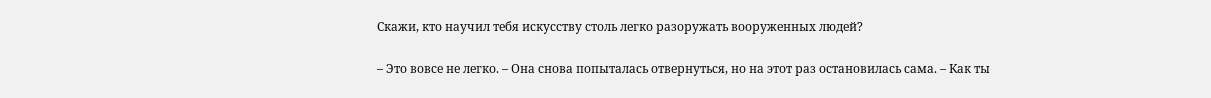Скажи, кто научил тебя искусству столь легко разоружать вооруженных людей?

– Это вовсе не легко. – Она снова попыталась отвернуться, но на этот раз остановилась сама. – Как ты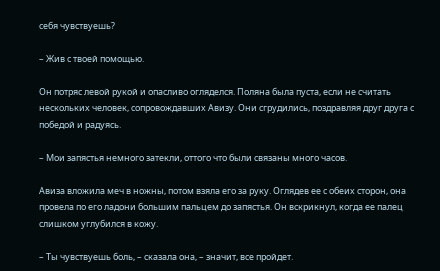себя чувствуешь?

– Жив с твоей помощью.

Он потряс левой рукой и опасливо огляделся. Поляна была пуста, если не считать нескольких человек, сопровождавших Авизу. Они сгрудились, поздравляя друг друга с победой и радуясь.

– Мои запястья немного затекли, оттого что были связаны много часов.

Авиза вложила меч в ножны, потом взяла его за руку. Оглядев ее с обеих сторон, она провела по его ладони большим пальцем до запястья. Он вскрикнул, когда ее палец слишком углубился в кожу.

– Ты чувствуешь боль, – сказала она, – значит, все пройдет.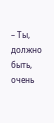– Ты, должно быть, очень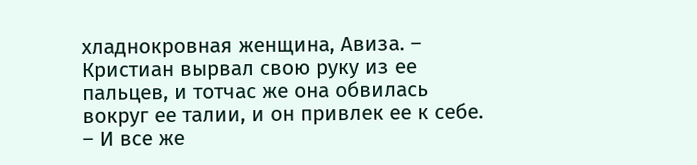хладнокровная женщина, Авиза. – Кристиан вырвал свою руку из ее пальцев, и тотчас же она обвилась вокруг ее талии, и он привлек ее к себе. – И все же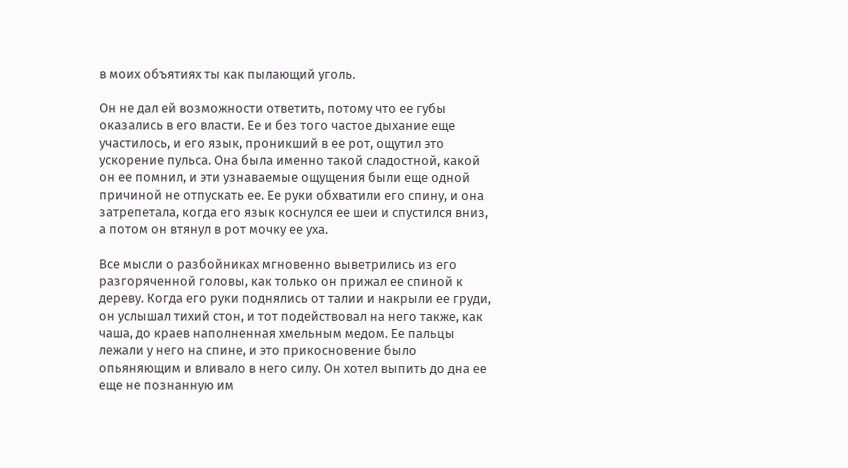в моих объятиях ты как пылающий уголь.

Он не дал ей возможности ответить, потому что ее губы оказались в его власти. Ее и без того частое дыхание еще участилось, и его язык, проникший в ее рот, ощутил это ускорение пульса. Она была именно такой сладостной, какой он ее помнил, и эти узнаваемые ощущения были еще одной причиной не отпускать ее. Ее руки обхватили его спину, и она затрепетала, когда его язык коснулся ее шеи и спустился вниз, а потом он втянул в рот мочку ее уха.

Все мысли о разбойниках мгновенно выветрились из его разгоряченной головы, как только он прижал ее спиной к дереву. Когда его руки поднялись от талии и накрыли ее груди, он услышал тихий стон, и тот подействовал на него также, как чаша, до краев наполненная хмельным медом. Ее пальцы лежали у него на спине, и это прикосновение было опьяняющим и вливало в него силу. Он хотел выпить до дна ее еще не познанную им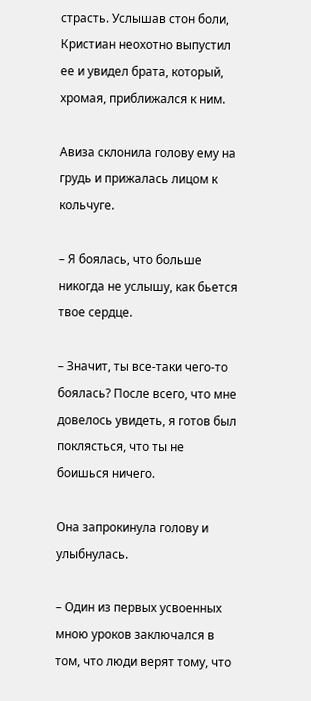страсть. Услышав стон боли, Кристиан неохотно выпустил ее и увидел брата, который, хромая, приближался к ним.

Авиза склонила голову ему на грудь и прижалась лицом к кольчуге.

– Я боялась, что больше никогда не услышу, как бьется твое сердце.

– Значит, ты все-таки чего-то боялась? После всего, что мне довелось увидеть, я готов был поклясться, что ты не боишься ничего.

Она запрокинула голову и улыбнулась.

– Один из первых усвоенных мною уроков заключался в том, что люди верят тому, что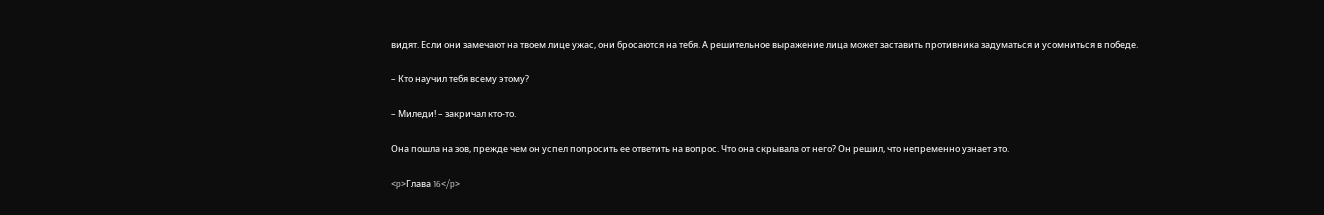видят. Если они замечают на твоем лице ужас, они бросаются на тебя. А решительное выражение лица может заставить противника задуматься и усомниться в победе.

– Кто научил тебя всему этому?

– Миледи! – закричал кто-то.

Она пошла на зов, прежде чем он успел попросить ее ответить на вопрос. Что она скрывала от него? Он решил, что непременно узнает это.

<p>Глава 16</p>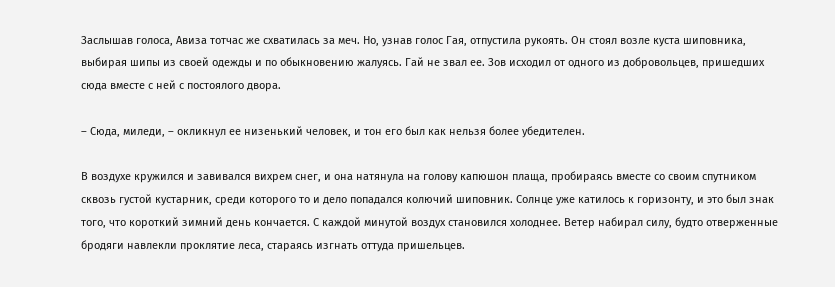Заслышав голоса, Авиза тотчас же схватилась за меч. Но, узнав голос Гая, отпустила рукоять. Он стоял возле куста шиповника, выбирая шипы из своей одежды и по обыкновению жалуясь. Гай не звал ее. Зов исходил от одного из добровольцев, пришедших сюда вместе с ней с постоялого двора.

– Сюда, миледи, – окликнул ее низенький человек, и тон его был как нельзя более убедителен.

В воздухе кружился и завивался вихрем снег, и она натянула на голову капюшон плаща, пробираясь вместе со своим спутником сквозь густой кустарник, среди которого то и дело попадался колючий шиповник. Солнце уже катилось к горизонту, и это был знак того, что короткий зимний день кончается. С каждой минутой воздух становился холоднее. Ветер набирал силу, будто отверженные бродяги навлекли проклятие леса, стараясь изгнать оттуда пришельцев.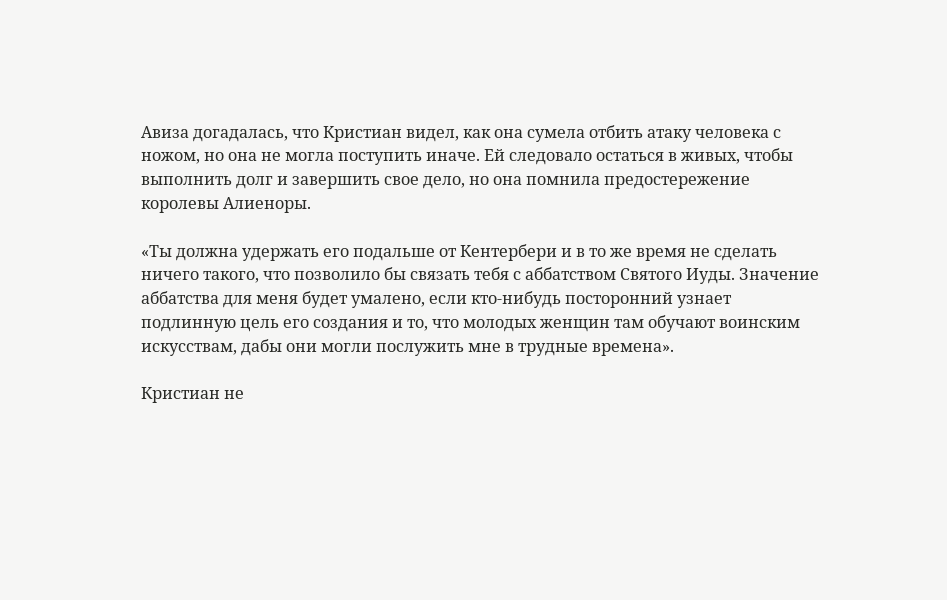Авиза догадалась, что Кристиан видел, как она сумела отбить атаку человека с ножом, но она не могла поступить иначе. Ей следовало остаться в живых, чтобы выполнить долг и завершить свое дело, но она помнила предостережение королевы Алиеноры.

«Ты должна удержать его подальше от Кентербери и в то же время не сделать ничего такого, что позволило бы связать тебя с аббатством Святого Иуды. Значение аббатства для меня будет умалено, если кто-нибудь посторонний узнает подлинную цель его создания и то, что молодых женщин там обучают воинским искусствам, дабы они могли послужить мне в трудные времена».

Кристиан не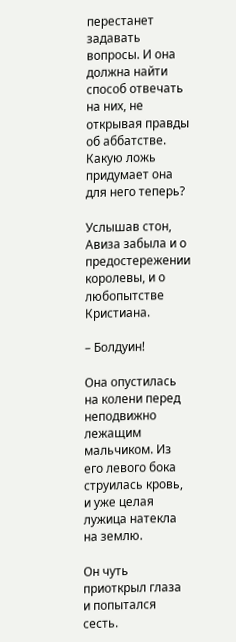перестанет задавать вопросы. И она должна найти способ отвечать на них, не открывая правды об аббатстве. Какую ложь придумает она для него теперь?

Услышав стон, Авиза забыла и о предостережении королевы, и о любопытстве Кристиана.

– Болдуин!

Она опустилась на колени перед неподвижно лежащим мальчиком. Из его левого бока струилась кровь, и уже целая лужица натекла на землю.

Он чуть приоткрыл глаза и попытался сесть.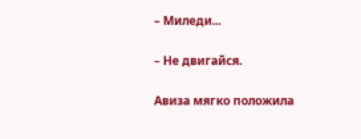– Миледи...

– Не двигайся.

Авиза мягко положила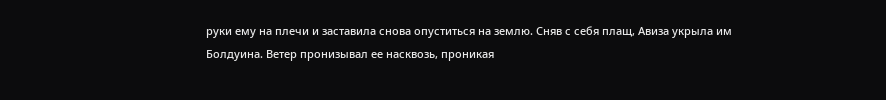руки ему на плечи и заставила снова опуститься на землю. Сняв с себя плащ, Авиза укрыла им Болдуина. Ветер пронизывал ее насквозь, проникая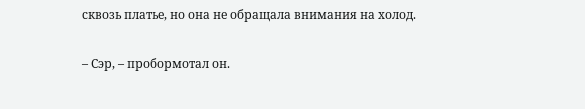сквозь платье, но она не обращала внимания на холод.

– Сэр, – пробормотал он.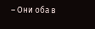– Они оба в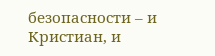безопасности – и Кристиан, и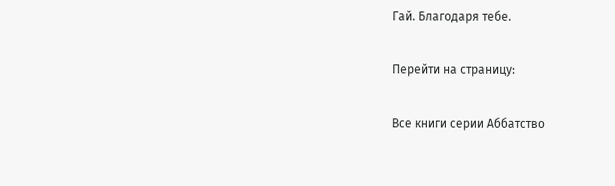Гай. Благодаря тебе.

Перейти на страницу:

Все книги серии Аббатство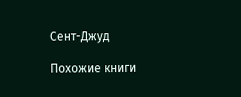Сент-Джуд

Похожие книги